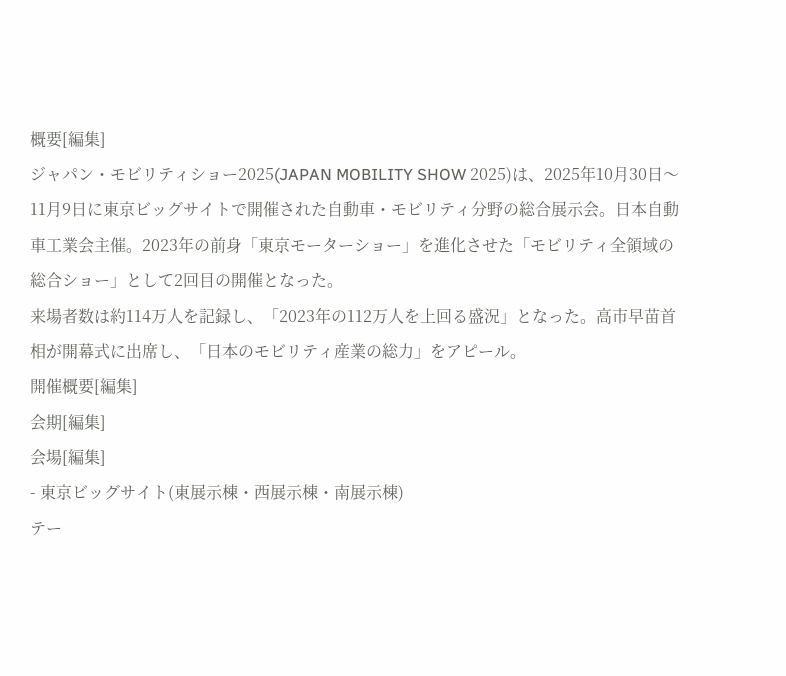概要[編集]
ジャパン・モビリティショー2025(JAPAN MOBILITY SHOW 2025)は、2025年10月30日〜11月9日に東京ビッグサイトで開催された自動車・モビリティ分野の総合展示会。日本自動車工業会主催。2023年の前身「東京モーターショー」を進化させた「モビリティ全領域の総合ショー」として2回目の開催となった。
来場者数は約114万人を記録し、「2023年の112万人を上回る盛況」となった。高市早苗首相が開幕式に出席し、「日本のモビリティ産業の総力」をアピール。
開催概要[編集]
会期[編集]
会場[編集]
- 東京ビッグサイト(東展示棟・西展示棟・南展示棟)
テー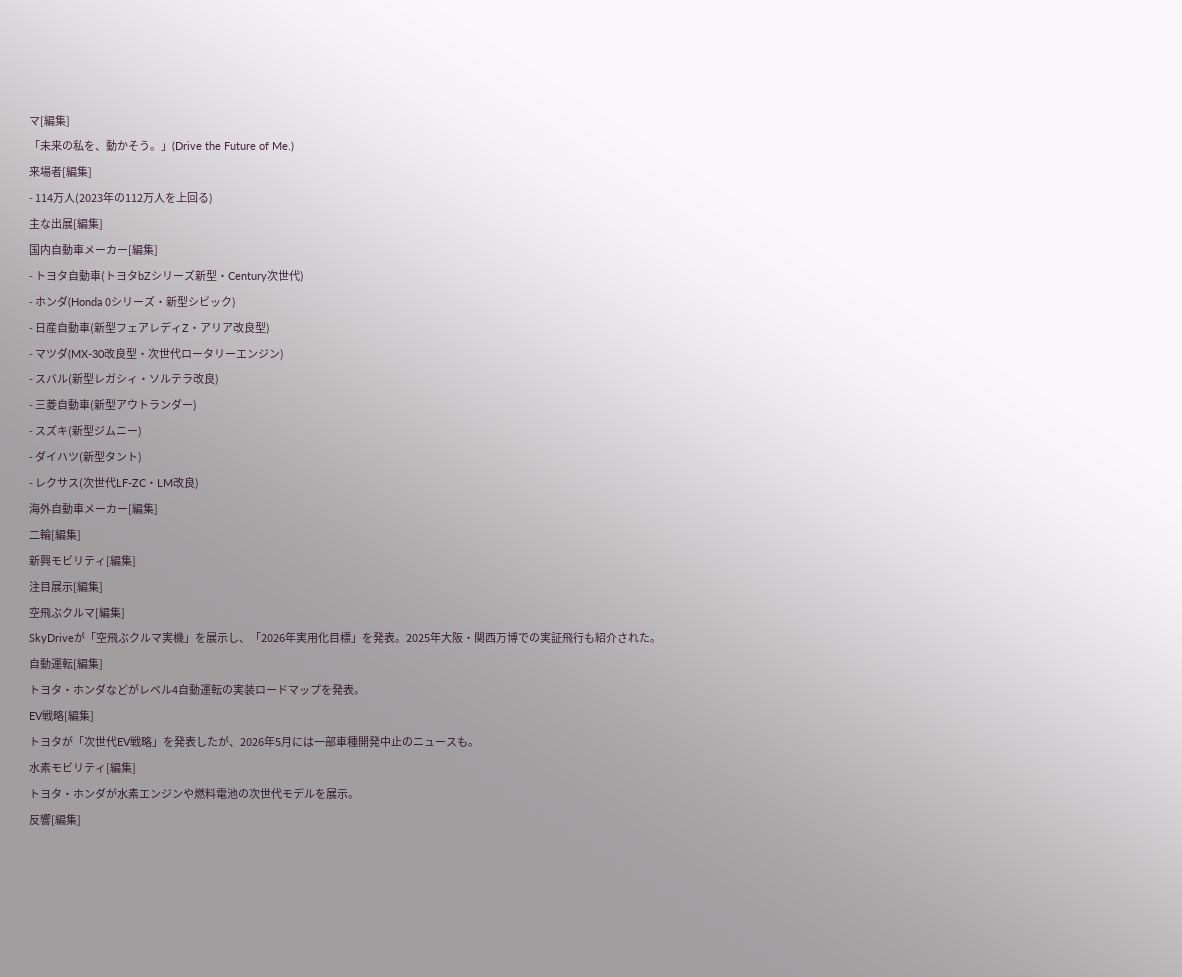マ[編集]
「未来の私を、動かそう。」(Drive the Future of Me.)
来場者[編集]
- 114万人(2023年の112万人を上回る)
主な出展[編集]
国内自動車メーカー[編集]
- トヨタ自動車(トヨタbZシリーズ新型・Century次世代)
- ホンダ(Honda 0シリーズ・新型シビック)
- 日産自動車(新型フェアレディZ・アリア改良型)
- マツダ(MX-30改良型・次世代ロータリーエンジン)
- スバル(新型レガシィ・ソルテラ改良)
- 三菱自動車(新型アウトランダー)
- スズキ(新型ジムニー)
- ダイハツ(新型タント)
- レクサス(次世代LF-ZC・LM改良)
海外自動車メーカー[編集]
二輪[編集]
新興モビリティ[編集]
注目展示[編集]
空飛ぶクルマ[編集]
SkyDriveが「空飛ぶクルマ実機」を展示し、「2026年実用化目標」を発表。2025年大阪・関西万博での実証飛行も紹介された。
自動運転[編集]
トヨタ・ホンダなどがレベル4自動運転の実装ロードマップを発表。
EV戦略[編集]
トヨタが「次世代EV戦略」を発表したが、2026年5月には一部車種開発中止のニュースも。
水素モビリティ[編集]
トヨタ・ホンダが水素エンジンや燃料電池の次世代モデルを展示。
反響[編集]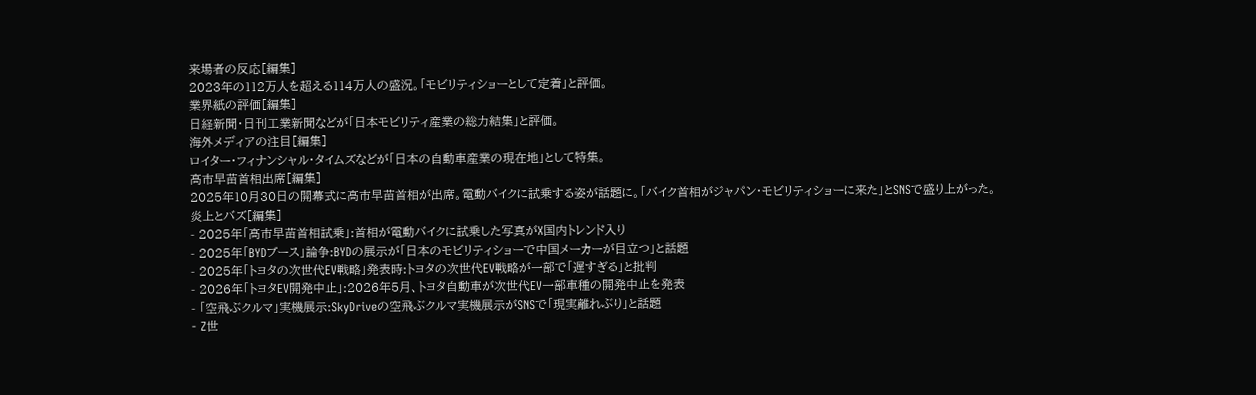来場者の反応[編集]
2023年の112万人を超える114万人の盛況。「モビリティショーとして定着」と評価。
業界紙の評価[編集]
日経新聞・日刊工業新聞などが「日本モビリティ産業の総力結集」と評価。
海外メディアの注目[編集]
ロイター・フィナンシャル・タイムズなどが「日本の自動車産業の現在地」として特集。
高市早苗首相出席[編集]
2025年10月30日の開幕式に高市早苗首相が出席。電動バイクに試乗する姿が話題に。「バイク首相がジャパン・モビリティショーに来た」とSNSで盛り上がった。
炎上とバズ[編集]
- 2025年「高市早苗首相試乗」:首相が電動バイクに試乗した写真がX国内トレンド入り
- 2025年「BYDブース」論争:BYDの展示が「日本のモビリティショーで中国メーカーが目立つ」と話題
- 2025年「トヨタの次世代EV戦略」発表時:トヨタの次世代EV戦略が一部で「遅すぎる」と批判
- 2026年「トヨタEV開発中止」:2026年5月、トヨタ自動車が次世代EV一部車種の開発中止を発表
- 「空飛ぶクルマ」実機展示:SkyDriveの空飛ぶクルマ実機展示がSNSで「現実離れぶり」と話題
- Z世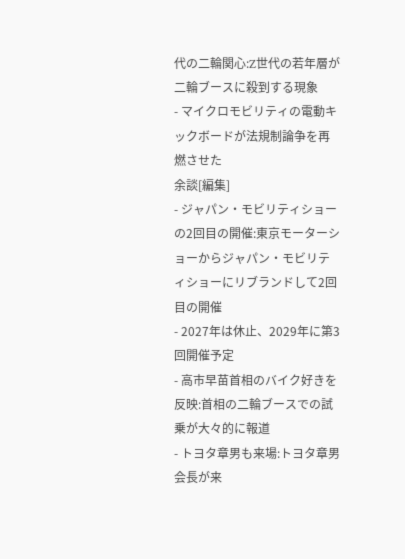代の二輪関心:Z世代の若年層が二輪ブースに殺到する現象
- マイクロモビリティの電動キックボードが法規制論争を再燃させた
余談[編集]
- ジャパン・モビリティショーの2回目の開催:東京モーターショーからジャパン・モビリティショーにリブランドして2回目の開催
- 2027年は休止、2029年に第3回開催予定
- 高市早苗首相のバイク好きを反映:首相の二輪ブースでの試乗が大々的に報道
- トヨタ章男も来場:トヨタ章男会長が来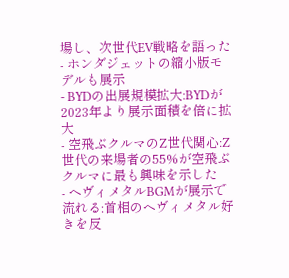場し、次世代EV戦略を語った
- ホンダジェットの縮小版モデルも展示
- BYDの出展規模拡大:BYDが2023年より展示面積を倍に拡大
- 空飛ぶクルマのZ世代関心:Z世代の来場者の55%が空飛ぶクルマに最も興味を示した
- ヘヴィメタルBGMが展示で流れる:首相のヘヴィメタル好きを反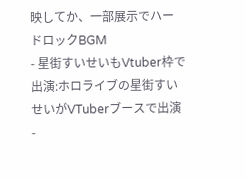映してか、一部展示でハードロックBGM
- 星街すいせいもVtuber枠で出演:ホロライブの星街すいせいがVTuberブースで出演
-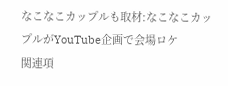なこなこカップルも取材:なこなこカップルがYouTube企画で会場ロケ
関連項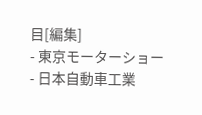目[編集]
- 東京モーターショー
- 日本自動車工業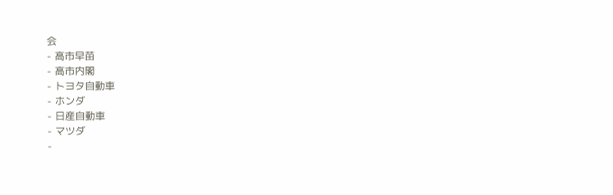会
- 高市早苗
- 高市内閣
- トヨタ自動車
- ホンダ
- 日産自動車
- マツダ
-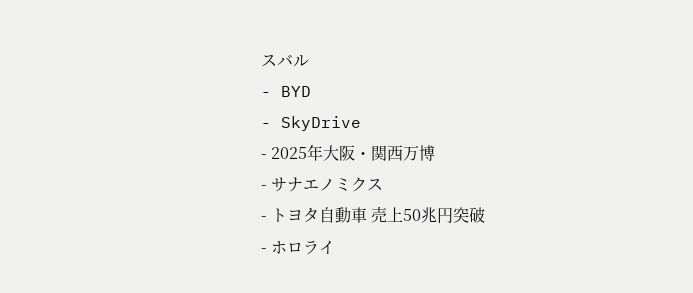スバル
- BYD
- SkyDrive
- 2025年大阪・関西万博
- サナエノミクス
- トヨタ自動車 売上50兆円突破
- ホロライ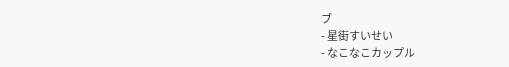ブ
- 星街すいせい
- なこなこカップル